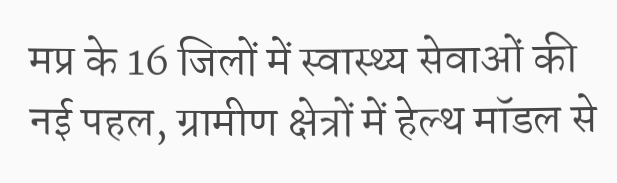मप्र के 16 जिलों में स्वास्थ्य सेवाओं की नई पहल, ग्रामीण क्षेत्रों में हेल्थ मॉडल से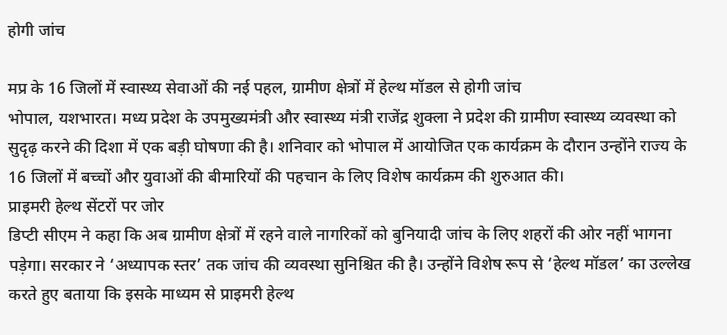होगी जांच

मप्र के 16 जिलों में स्वास्थ्य सेवाओं की नई पहल, ग्रामीण क्षेत्रों में हेल्थ मॉडल से होगी जांच
भोपाल, यशभारत। मध्य प्रदेश के उपमुख्यमंत्री और स्वास्थ्य मंत्री राजेंद्र शुक्ला ने प्रदेश की ग्रामीण स्वास्थ्य व्यवस्था को सुदृढ़ करने की दिशा में एक बड़ी घोषणा की है। शनिवार को भोपाल में आयोजित एक कार्यक्रम के दौरान उन्होंने राज्य के 16 जिलों में बच्चों और युवाओं की बीमारियों की पहचान के लिए विशेष कार्यक्रम की शुरुआत की।
प्राइमरी हेल्थ सेंटरों पर जोर
डिप्टी सीएम ने कहा कि अब ग्रामीण क्षेत्रों में रहने वाले नागरिकों को बुनियादी जांच के लिए शहरों की ओर नहीं भागना पड़ेगा। सरकार ने ‘अध्यापक स्तर’ तक जांच की व्यवस्था सुनिश्चित की है। उन्होंने विशेष रूप से ‘हेल्थ मॉडल’ का उल्लेख करते हुए बताया कि इसके माध्यम से प्राइमरी हेल्थ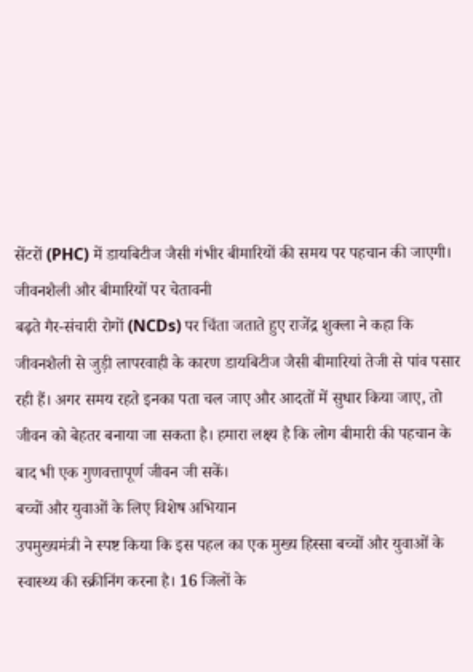सेंटरों (PHC) में डायबिटीज जैसी गंभीर बीमारियों की समय पर पहचान की जाएगी।
जीवनशैली और बीमारियों पर चेतावनी
बढ़ते गैर-संचारी रोगों (NCDs) पर चिंता जताते हुए राजेंद्र शुक्ला ने कहा कि जीवनशैली से जुड़ी लापरवाही के कारण डायबिटीज जैसी बीमारियां तेजी से पांव पसार रही हैं। अगर समय रहते इनका पता चल जाए और आदतों में सुधार किया जाए, तो जीवन को बेहतर बनाया जा सकता है। हमारा लक्ष्य है कि लोग बीमारी की पहचान के बाद भी एक गुणवत्तापूर्ण जीवन जी सकें।
बच्चों और युवाओं के लिए विशेष अभियान
उपमुख्यमंत्री ने स्पष्ट किया कि इस पहल का एक मुख्य हिस्सा बच्चों और युवाओं के स्वास्थ्य की स्क्रीनिंग करना है। 16 जिलों के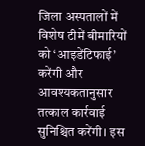जिला अस्पतालों में विशेष टीमें बीमारियों को ‘आइडेंटिफाई’ करेंगी और आवश्यकतानुसार तत्काल कार्रवाई सुनिश्चित करेंगी। इस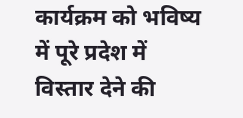कार्यक्रम को भविष्य में पूरे प्रदेश में विस्तार देने की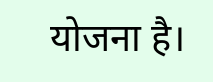योजना है।